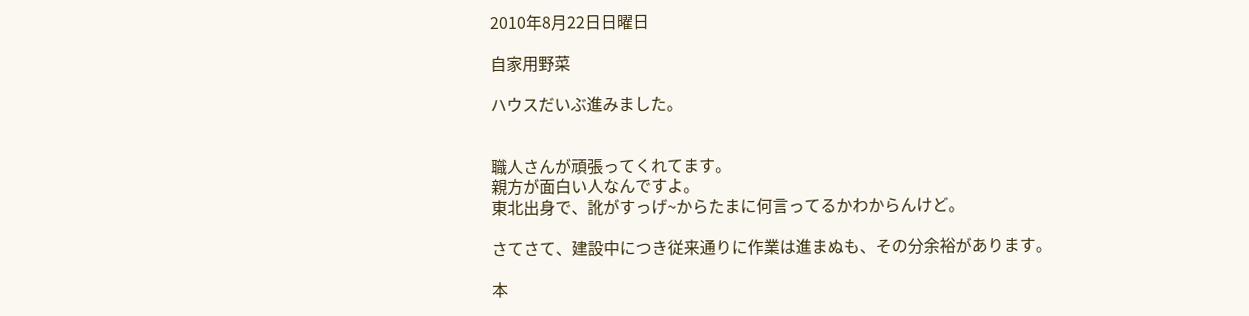2010年8月22日日曜日

自家用野菜

ハウスだいぶ進みました。


職人さんが頑張ってくれてます。
親方が面白い人なんですよ。
東北出身で、訛がすっげ~からたまに何言ってるかわからんけど。

さてさて、建設中につき従来通りに作業は進まぬも、その分余裕があります。

本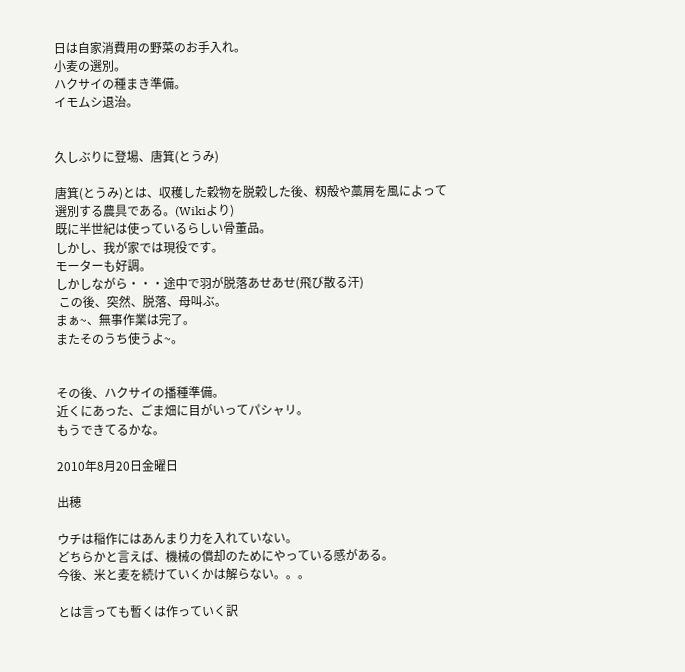日は自家消費用の野菜のお手入れ。
小麦の選別。
ハクサイの種まき準備。
イモムシ退治。


久しぶりに登場、唐箕(とうみ)

唐箕(とうみ)とは、収穫した穀物を脱穀した後、籾殻や藁屑を風によって選別する農具である。(Wikiより)
既に半世紀は使っているらしい骨董品。
しかし、我が家では現役です。
モーターも好調。
しかしながら・・・途中で羽が脱落あせあせ(飛び散る汗)
 この後、突然、脱落、母叫ぶ。
まぁ~、無事作業は完了。
またそのうち使うよ~。


その後、ハクサイの播種準備。
近くにあった、ごま畑に目がいってパシャリ。
もうできてるかな。

2010年8月20日金曜日

出穂

ウチは稲作にはあんまり力を入れていない。
どちらかと言えば、機械の償却のためにやっている感がある。
今後、米と麦を続けていくかは解らない。。。

とは言っても暫くは作っていく訳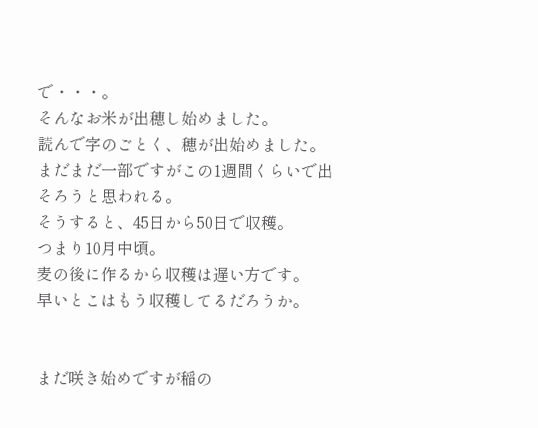で・・・。
そんなお米が出穂し始めました。
読んで字のごとく、穂が出始めました。
まだまだ一部ですがこの1週間くらいで出そろうと思われる。
そうすると、45日から50日で収穫。
つまり10月中頃。
麦の後に作るから収穫は遅い方です。
早いとこはもう収穫してるだろうか。


まだ咲き始めですが稲の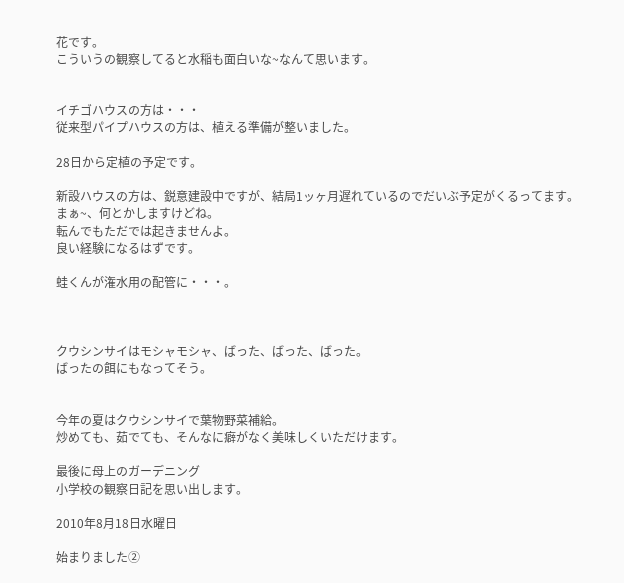花です。
こういうの観察してると水稲も面白いな~なんて思います。


イチゴハウスの方は・・・
従来型パイプハウスの方は、植える準備が整いました。

28日から定植の予定です。

新設ハウスの方は、鋭意建設中ですが、結局1ッヶ月遅れているのでだいぶ予定がくるってます。
まぁ~、何とかしますけどね。
転んでもただでは起きませんよ。
良い経験になるはずです。

蛙くんが潅水用の配管に・・・。



クウシンサイはモシャモシャ、ばった、ばった、ばった。
ばったの餌にもなってそう。


今年の夏はクウシンサイで葉物野菜補給。
炒めても、茹でても、そんなに癖がなく美味しくいただけます。

最後に母上のガーデニング
小学校の観察日記を思い出します。

2010年8月18日水曜日

始まりました②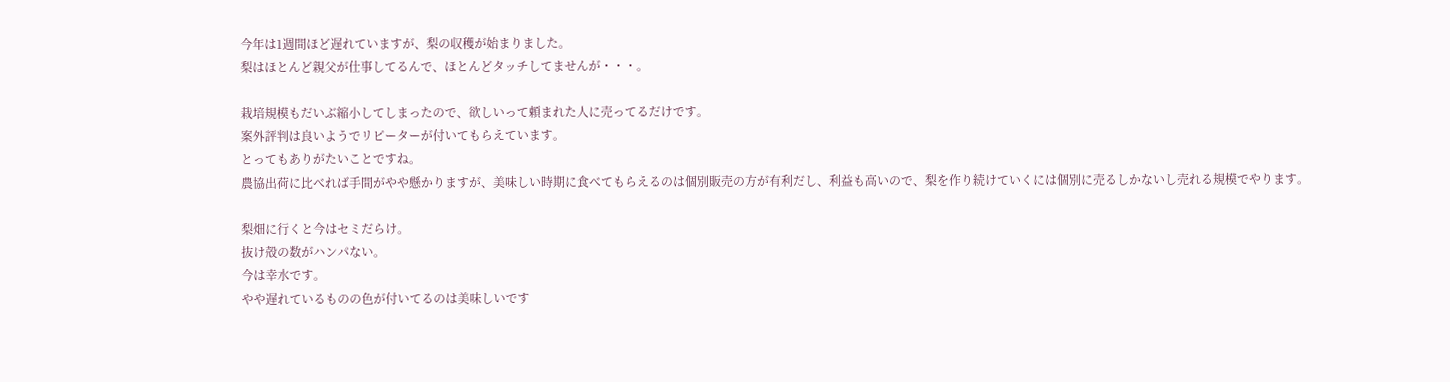今年は1週間ほど遅れていますが、梨の収穫が始まりました。
梨はほとんど親父が仕事してるんで、ほとんどタッチしてませんが・・・。

栽培規模もだいぶ縮小してしまったので、欲しいって頼まれた人に売ってるだけです。
案外評判は良いようでリピーターが付いてもらえています。
とってもありがたいことですね。
農協出荷に比べれば手間がやや懸かりますが、美味しい時期に食べてもらえるのは個別販売の方が有利だし、利益も高いので、梨を作り続けていくには個別に売るしかないし売れる規模でやります。

梨畑に行くと今はセミだらけ。
抜け殻の数がハンパない。
今は幸水です。
やや遅れているものの色が付いてるのは美味しいです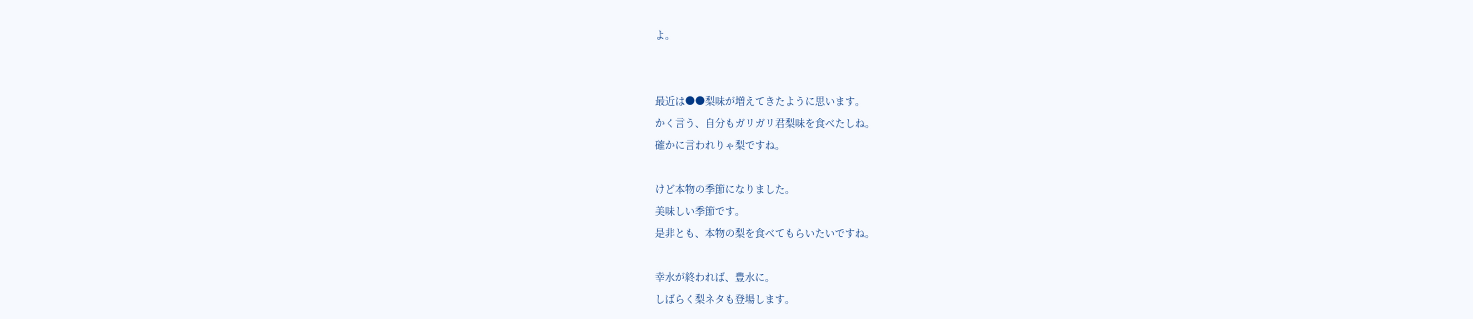よ。


最近は●●梨味が増えてきたように思います。
かく言う、自分もガリガリ君梨味を食べたしね。
確かに言われりゃ梨ですね。

けど本物の季節になりました。
美味しい季節です。
是非とも、本物の梨を食べてもらいたいですね。

幸水が終われば、豊水に。
しばらく梨ネタも登場します。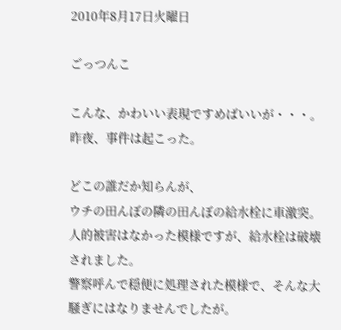2010年8月17日火曜日

ごっつんこ

こんな、かわいい表現ですめばいいが・・・。
昨夜、事件は起こった。

どこの誰だか知らんが、
ウチの田んぼの隣の田んぼの給水栓に車激突。
人的被害はなかった模様ですが、給水栓は破壊されました。
警察呼んで穏便に処理された模様で、そんな大騒ぎにはなりませんでしたが。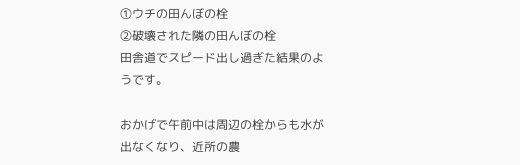①ウチの田んぼの栓
②破壊された隣の田んぼの栓
田舎道でスピード出し過ぎた結果のようです。

おかげで午前中は周辺の栓からも水が出なくなり、近所の農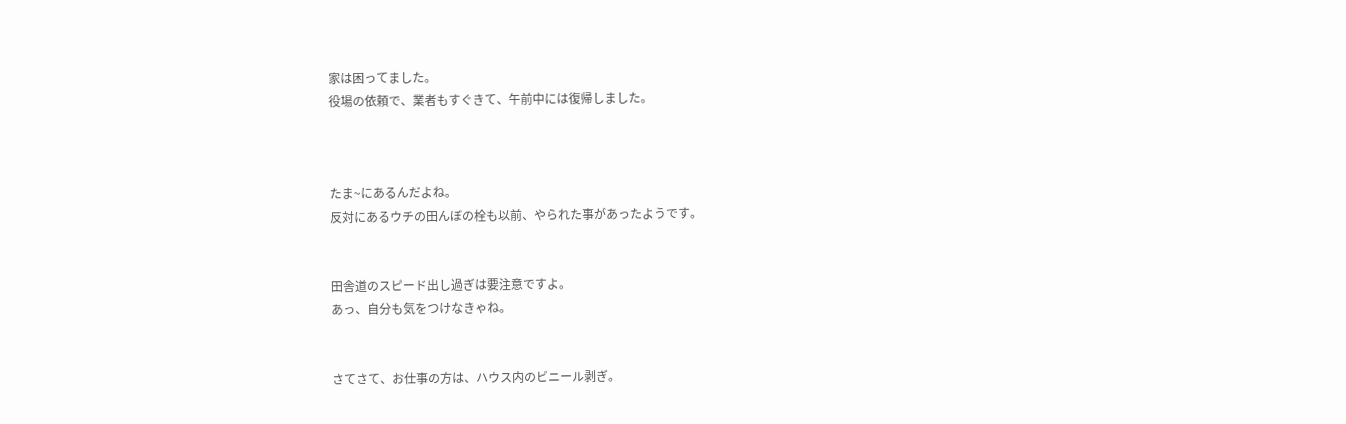家は困ってました。
役場の依頼で、業者もすぐきて、午前中には復帰しました。



たま~にあるんだよね。
反対にあるウチの田んぼの栓も以前、やられた事があったようです。


田舎道のスピード出し過ぎは要注意ですよ。
あっ、自分も気をつけなきゃね。


さてさて、お仕事の方は、ハウス内のビニール剥ぎ。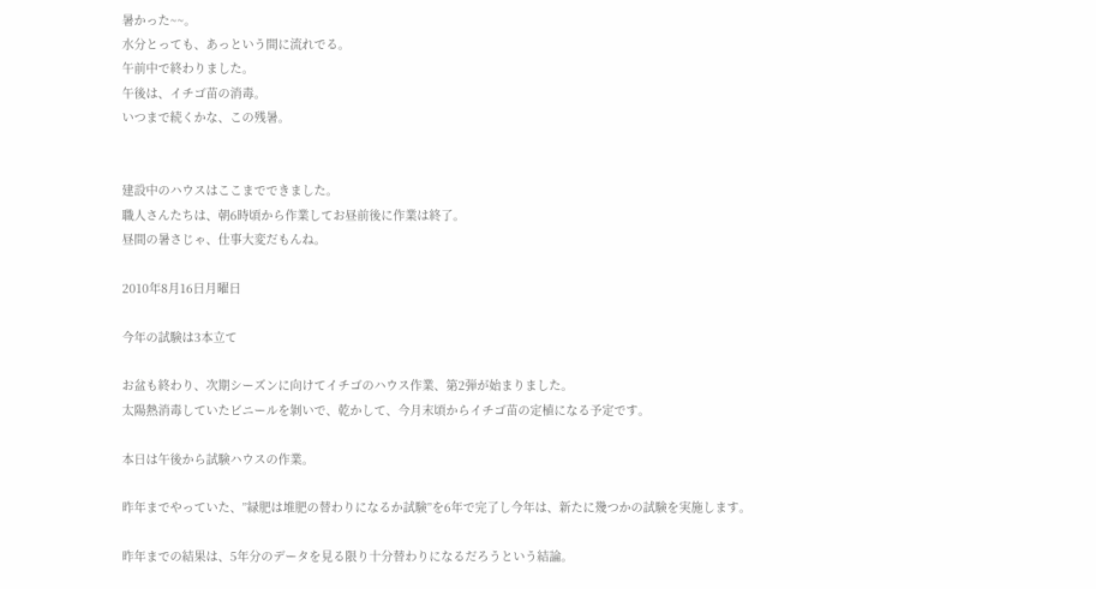暑かった~~。
水分とっても、あっという間に流れでる。
午前中で終わりました。
午後は、イチゴ苗の消毒。
いつまで続くかな、この残暑。


建設中のハウスはここまでできました。
職人さんたちは、朝6時頃から作業してお昼前後に作業は終了。
昼間の暑さじゃ、仕事大変だもんね。

2010年8月16日月曜日

今年の試験は3本立て

お盆も終わり、次期シーズンに向けてイチゴのハウス作業、第2弾が始まりました。
太陽熱消毒していたビニールを剝いで、乾かして、今月末頃からイチゴ苗の定植になる予定です。

本日は午後から試験ハウスの作業。

昨年までやっていた、”緑肥は堆肥の替わりになるか試験”を6年で完了し今年は、新たに幾つかの試験を実施します。

昨年までの結果は、5年分のデータを見る限り十分替わりになるだろうという結論。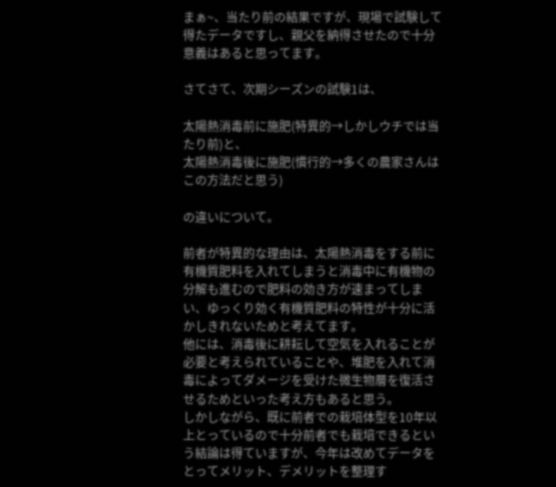まぁ~、当たり前の結果ですが、現場で試験して得たデータですし、親父を納得させたので十分意義はあると思ってます。

さてさて、次期シーズンの試験1は、

太陽熱消毒前に施肥(特異的→しかしウチでは当たり前)と、
太陽熱消毒後に施肥(慣行的→多くの農家さんはこの方法だと思う)

の違いについて。

前者が特異的な理由は、太陽熱消毒をする前に有機質肥料を入れてしまうと消毒中に有機物の分解も進むので肥料の効き方が速まってしまい、ゆっくり効く有機質肥料の特性が十分に活かしきれないためと考えてます。
他には、消毒後に耕耘して空気を入れることが必要と考えられていることや、堆肥を入れて消毒によってダメージを受けた微生物層を復活させるためといった考え方もあると思う。
しかしながら、既に前者での栽培体型を10年以上とっているので十分前者でも栽培できるという結論は得ていますが、今年は改めてデータをとってメリット、デメリットを整理す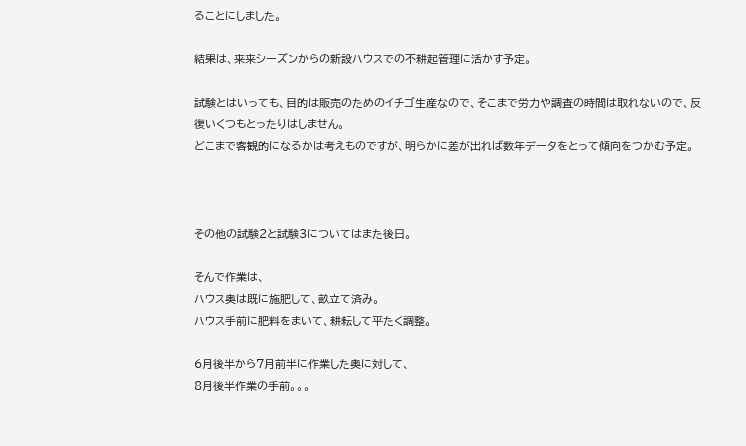ることにしました。

結果は、来来シーズンからの新設ハウスでの不耕起管理に活かす予定。

試験とはいっても、目的は販売のためのイチゴ生産なので、そこまで労力や調査の時間は取れないので、反復いくつもとったりはしません。
どこまで客観的になるかは考えものですが、明らかに差が出れば数年データをとって傾向をつかむ予定。



その他の試験2と試験3についてはまた後日。

そんで作業は、
ハウス奥は既に施肥して、畝立て済み。
ハウス手前に肥料をまいて、耕耘して平たく調整。

6月後半から7月前半に作業した奥に対して、
8月後半作業の手前。。。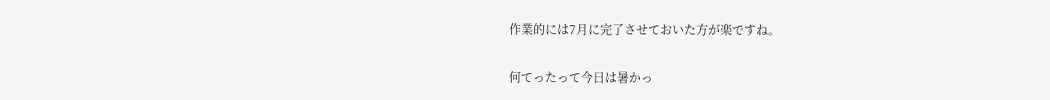作業的には7月に完了させておいた方が楽ですね。

何てったって今日は暑かっ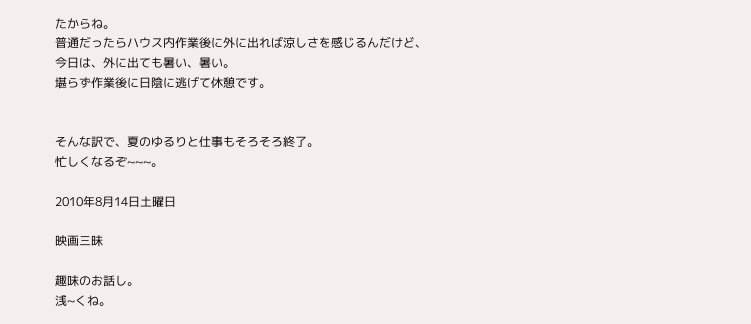たからね。
普通だったらハウス内作業後に外に出れば涼しさを感じるんだけど、
今日は、外に出ても暑い、暑い。
堪らず作業後に日陰に逃げて休憩です。


そんな訳で、夏のゆるりと仕事もそろそろ終了。
忙しくなるぞ~~~。

2010年8月14日土曜日

映画三昧

趣味のお話し。
浅~くね。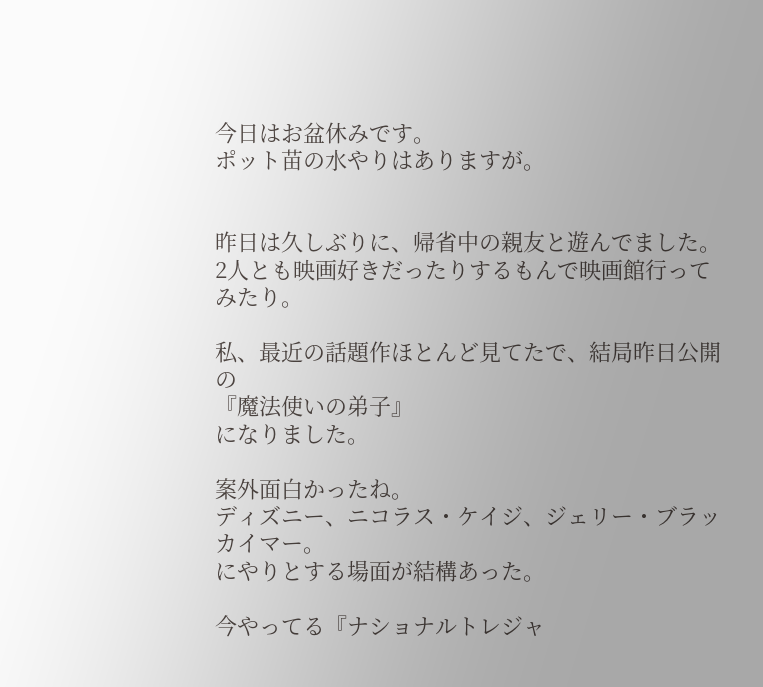今日はお盆休みです。
ポット苗の水やりはありますが。


昨日は久しぶりに、帰省中の親友と遊んでました。
2人とも映画好きだったりするもんで映画館行ってみたり。

私、最近の話題作ほとんど見てたで、結局昨日公開の
『魔法使いの弟子』
になりました。

案外面白かったね。
ディズニー、ニコラス・ケイジ、ジェリー・ブラッカイマー。
にやりとする場面が結構あった。

今やってる『ナショナルトレジャ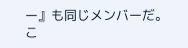ー』も同じメンバーだ。
こ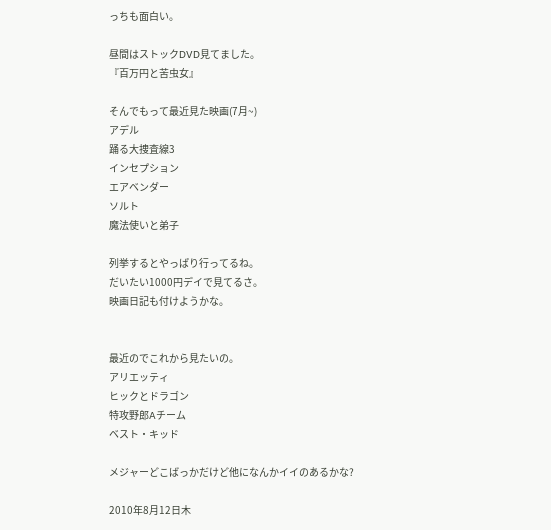っちも面白い。

昼間はストックDVD見てました。
『百万円と苦虫女』

そんでもって最近見た映画(7月~)
アデル
踊る大捜査線3
インセプション
エアベンダー
ソルト
魔法使いと弟子

列挙するとやっぱり行ってるね。
だいたい1000円デイで見てるさ。
映画日記も付けようかな。


最近のでこれから見たいの。
アリエッティ
ヒックとドラゴン
特攻野郎Aチーム
ベスト・キッド

メジャーどこばっかだけど他になんかイイのあるかな?

2010年8月12日木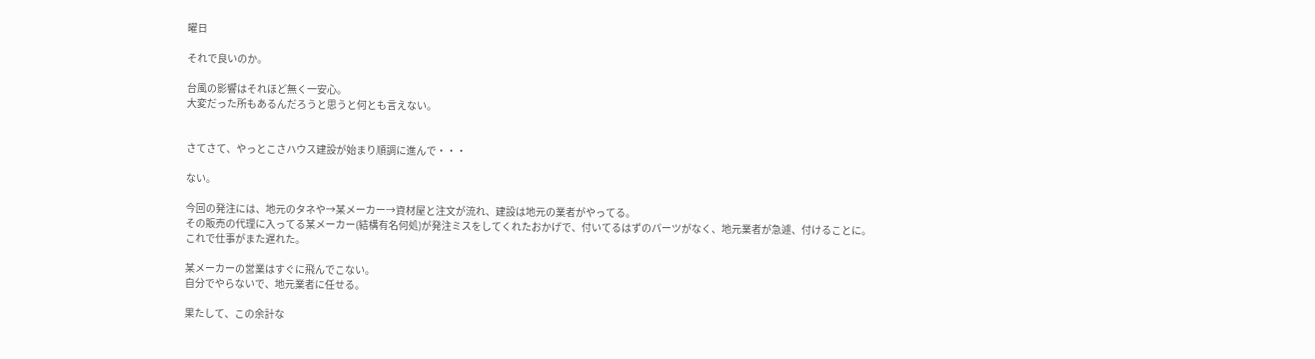曜日

それで良いのか。

台風の影響はそれほど無く一安心。
大変だった所もあるんだろうと思うと何とも言えない。


さてさて、やっとこさハウス建設が始まり順調に進んで・・・

ない。

今回の発注には、地元のタネや→某メーカー→資材屋と注文が流れ、建設は地元の業者がやってる。
その販売の代理に入ってる某メーカー(結構有名何処)が発注ミスをしてくれたおかげで、付いてるはずのパーツがなく、地元業者が急遽、付けることに。
これで仕事がまた遅れた。

某メーカーの営業はすぐに飛んでこない。
自分でやらないで、地元業者に任せる。

果たして、この余計な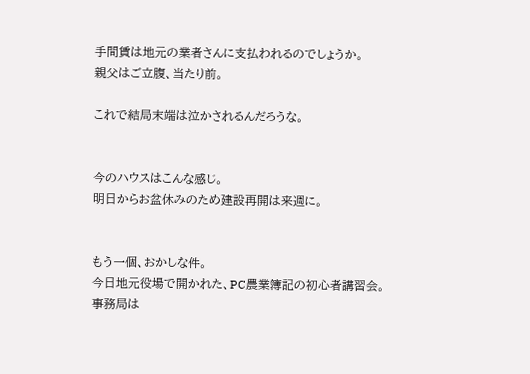手間賃は地元の業者さんに支払われるのでしょうか。
親父はご立腹、当たり前。

これで結局末端は泣かされるんだろうな。


今のハウスはこんな感じ。
明日からお盆休みのため建設再開は来週に。


もう一個、おかしな件。
今日地元役場で開かれた、PC農業簿記の初心者講習会。
事務局は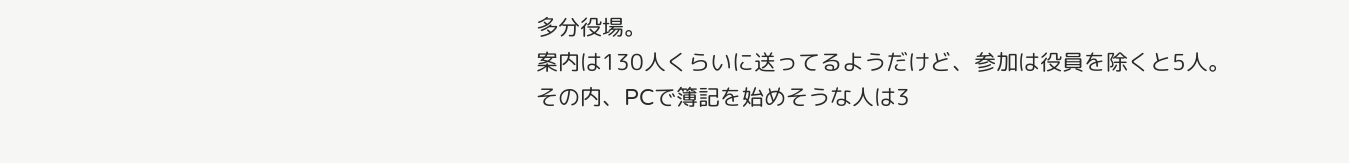多分役場。
案内は130人くらいに送ってるようだけど、参加は役員を除くと5人。
その内、PCで簿記を始めそうな人は3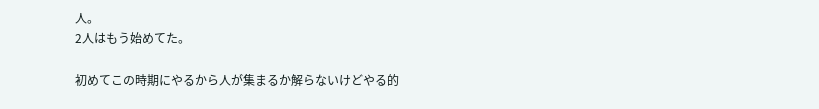人。
2人はもう始めてた。

初めてこの時期にやるから人が集まるか解らないけどやる的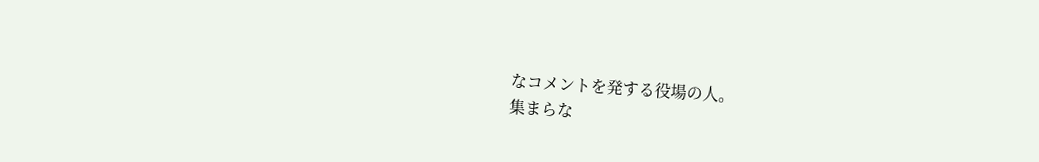なコメントを発する役場の人。
集まらな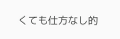くても仕方なし的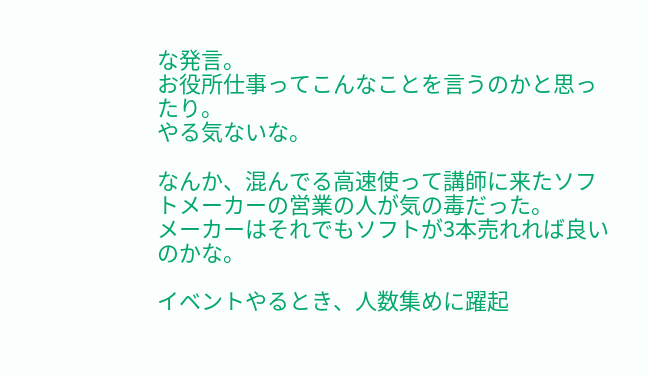な発言。
お役所仕事ってこんなことを言うのかと思ったり。
やる気ないな。

なんか、混んでる高速使って講師に来たソフトメーカーの営業の人が気の毒だった。
メーカーはそれでもソフトが3本売れれば良いのかな。

イベントやるとき、人数集めに躍起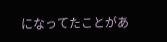になってたことがあ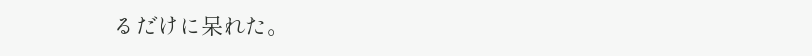るだけに呆れた。